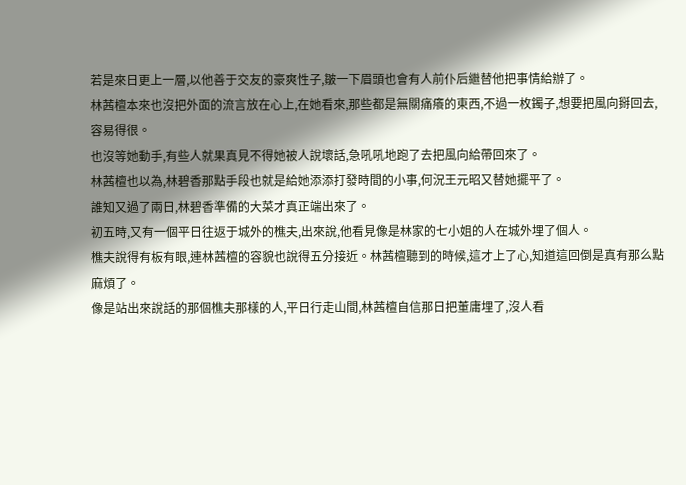若是來日更上一層,以他善于交友的豪爽性子,皺一下眉頭也會有人前仆后繼替他把事情給辦了。
林茜檀本來也沒把外面的流言放在心上,在她看來,那些都是無關痛癢的東西,不過一枚鐲子,想要把風向掰回去,容易得很。
也沒等她動手,有些人就果真見不得她被人說壞話,急吼吼地跑了去把風向給帶回來了。
林茜檀也以為,林碧香那點手段也就是給她添添打發時間的小事,何況王元昭又替她擺平了。
誰知又過了兩日,林碧香準備的大菜才真正端出來了。
初五時,又有一個平日往返于城外的樵夫,出來說,他看見像是林家的七小姐的人在城外埋了個人。
樵夫說得有板有眼,連林茜檀的容貌也說得五分接近。林茜檀聽到的時候,這才上了心,知道這回倒是真有那么點麻煩了。
像是站出來說話的那個樵夫那樣的人,平日行走山間,林茜檀自信那日把董庸埋了,沒人看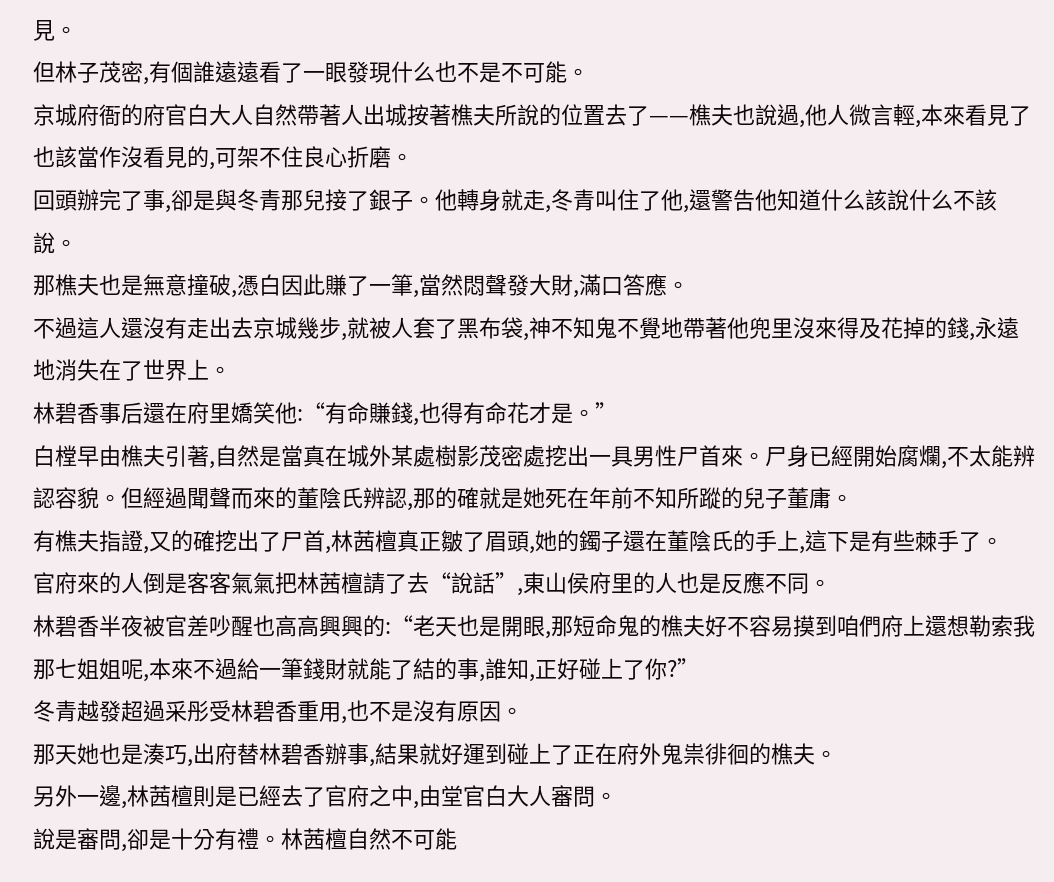見。
但林子茂密,有個誰遠遠看了一眼發現什么也不是不可能。
京城府衙的府官白大人自然帶著人出城按著樵夫所說的位置去了——樵夫也說過,他人微言輕,本來看見了也該當作沒看見的,可架不住良心折磨。
回頭辦完了事,卻是與冬青那兒接了銀子。他轉身就走,冬青叫住了他,還警告他知道什么該說什么不該說。
那樵夫也是無意撞破,憑白因此賺了一筆,當然悶聲發大財,滿口答應。
不過這人還沒有走出去京城幾步,就被人套了黑布袋,神不知鬼不覺地帶著他兜里沒來得及花掉的錢,永遠地消失在了世界上。
林碧香事后還在府里嬌笑他:“有命賺錢,也得有命花才是。”
白樘早由樵夫引著,自然是當真在城外某處樹影茂密處挖出一具男性尸首來。尸身已經開始腐爛,不太能辨認容貌。但經過聞聲而來的董陰氏辨認,那的確就是她死在年前不知所蹤的兒子董庸。
有樵夫指證,又的確挖出了尸首,林茜檀真正皺了眉頭,她的鐲子還在董陰氏的手上,這下是有些棘手了。
官府來的人倒是客客氣氣把林茜檀請了去“說話”,東山侯府里的人也是反應不同。
林碧香半夜被官差吵醒也高高興興的:“老天也是開眼,那短命鬼的樵夫好不容易摸到咱們府上還想勒索我那七姐姐呢,本來不過給一筆錢財就能了結的事,誰知,正好碰上了你?”
冬青越發超過采彤受林碧香重用,也不是沒有原因。
那天她也是湊巧,出府替林碧香辦事,結果就好運到碰上了正在府外鬼祟徘徊的樵夫。
另外一邊,林茜檀則是已經去了官府之中,由堂官白大人審問。
說是審問,卻是十分有禮。林茜檀自然不可能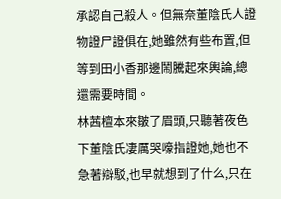承認自己殺人。但無奈董陰氏人證物證尸證俱在,她雖然有些布置,但等到田小香那邊鬧騰起來輿論,總還需要時間。
林茜檀本來皺了眉頭,只聽著夜色下董陰氏凄厲哭嚎指證她,她也不急著辯駁,也早就想到了什么,只在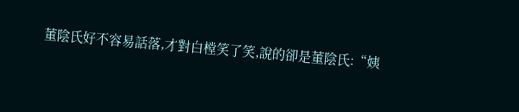董陰氏好不容易話落,才對白樘笑了笑,說的卻是董陰氏:“姨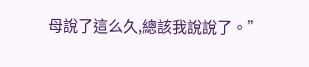母說了這么久,總該我說說了。”